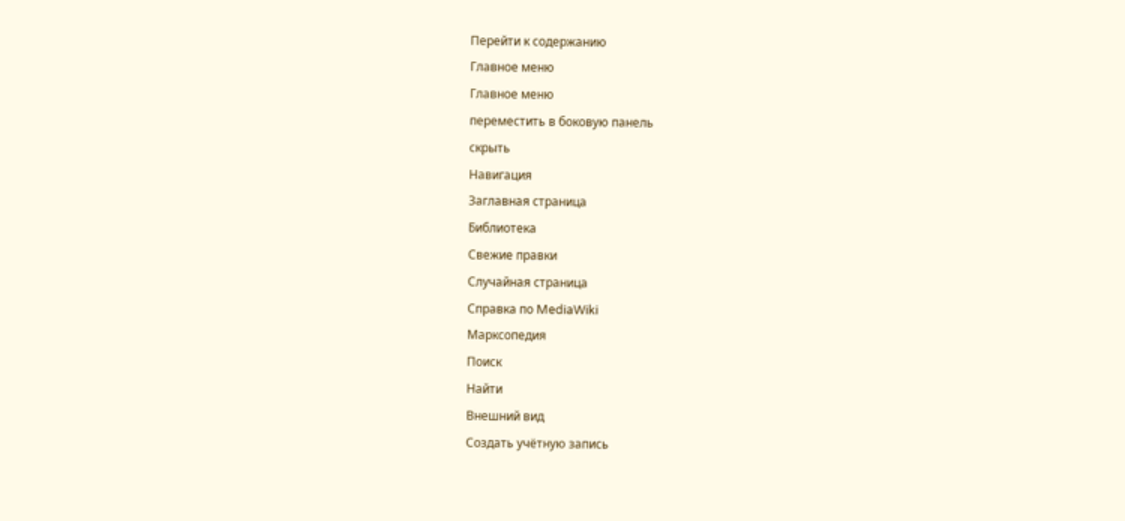Перейти к содержанию
Главное меню
Главное меню
переместить в боковую панель
скрыть
Навигация
Заглавная страница
Библиотека
Свежие правки
Случайная страница
Справка по MediaWiki
Марксопедия
Поиск
Найти
Внешний вид
Создать учётную запись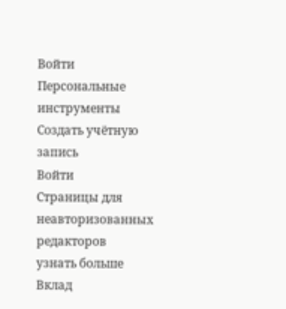Войти
Персональные инструменты
Создать учётную запись
Войти
Страницы для неавторизованных редакторов
узнать больше
Вклад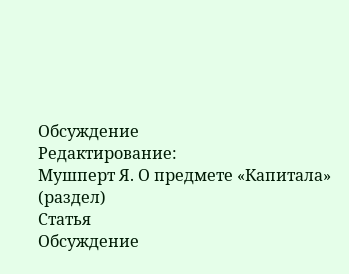Обсуждение
Редактирование:
Мушперт Я. О предмете «Капитала»
(раздел)
Статья
Обсуждение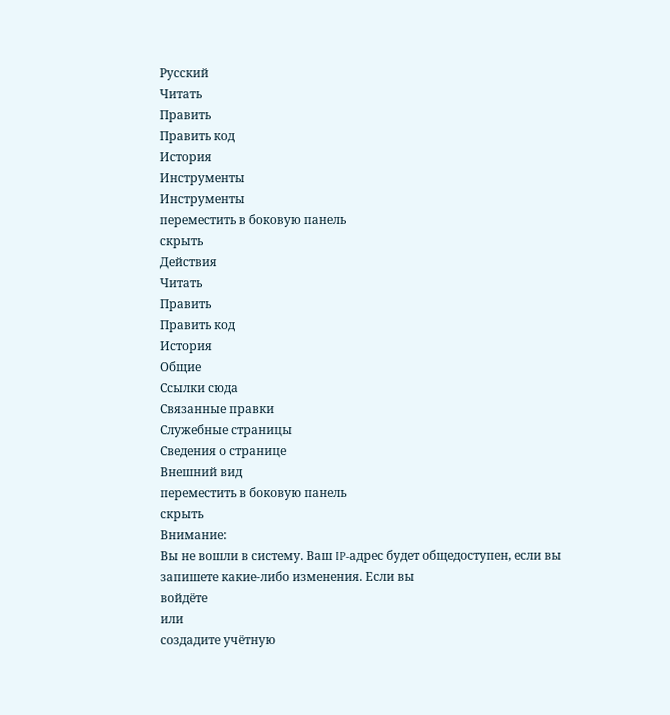Русский
Читать
Править
Править код
История
Инструменты
Инструменты
переместить в боковую панель
скрыть
Действия
Читать
Править
Править код
История
Общие
Ссылки сюда
Связанные правки
Служебные страницы
Сведения о странице
Внешний вид
переместить в боковую панель
скрыть
Внимание:
Вы не вошли в систему. Ваш IP-адрес будет общедоступен, если вы запишете какие-либо изменения. Если вы
войдёте
или
создадите учётную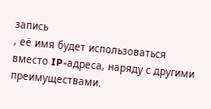запись
, её имя будет использоваться вместо IP-адреса, наряду с другими преимуществами.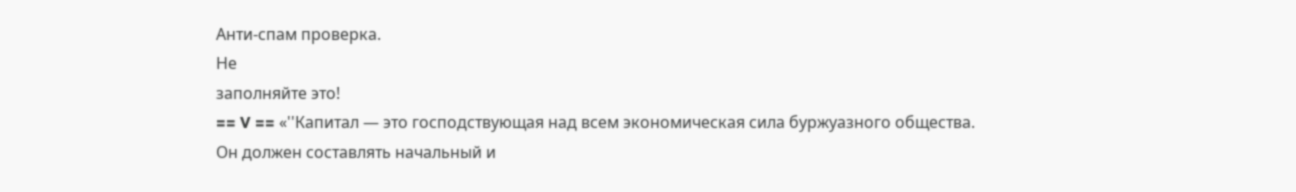Анти-спам проверка.
Не
заполняйте это!
== V == «''Капитал — это господствующая над всем экономическая сила буржуазного общества. Он должен составлять начальный и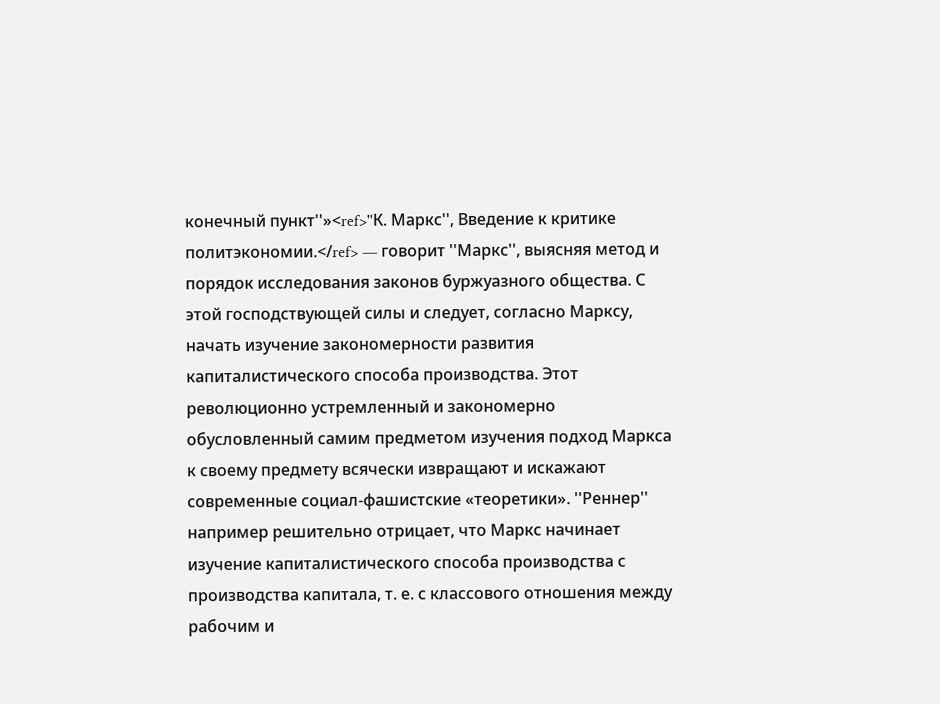конечный пункт''»<ref>''К. Маркс'', Введение к критике политэкономии.</ref> — говорит ''Маркс'', выясняя метод и порядок исследования законов буржуазного общества. С этой господствующей силы и следует, согласно Марксу, начать изучение закономерности развития капиталистического способа производства. Этот революционно устремленный и закономерно обусловленный самим предметом изучения подход Маркса к своему предмету всячески извращают и искажают современные социал-фашистские «теоретики». ''Реннер'' например решительно отрицает, что Маркс начинает изучение капиталистического способа производства с производства капитала, т. е. с классового отношения между рабочим и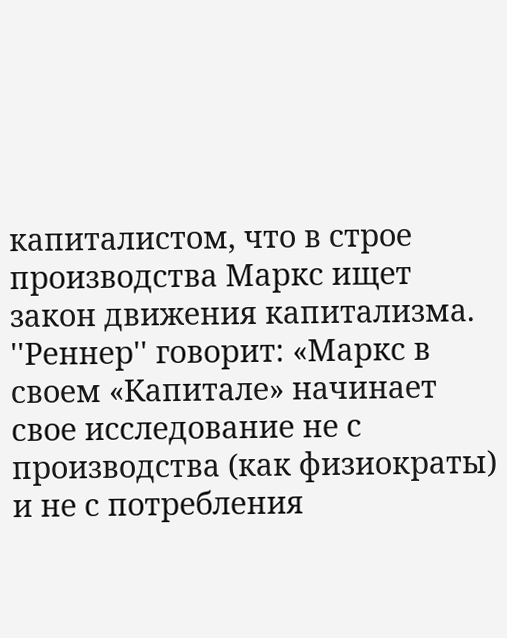капиталистом, что в строе производства Маркс ищет закон движения капитализма. ''Реннер'' говорит: «Маркс в своем «Капитале» начинает свое исследование не с производства (как физиократы) и не с потребления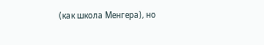(как школа Менгера), но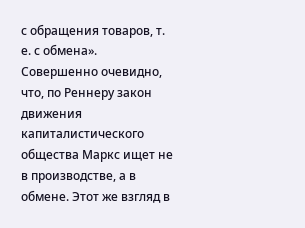с обращения товаров, т. е. с обмена». Совершенно очевидно, что, по Реннеру закон движения капиталистического общества Маркс ищет не в производстве, а в обмене. Этот же взгляд в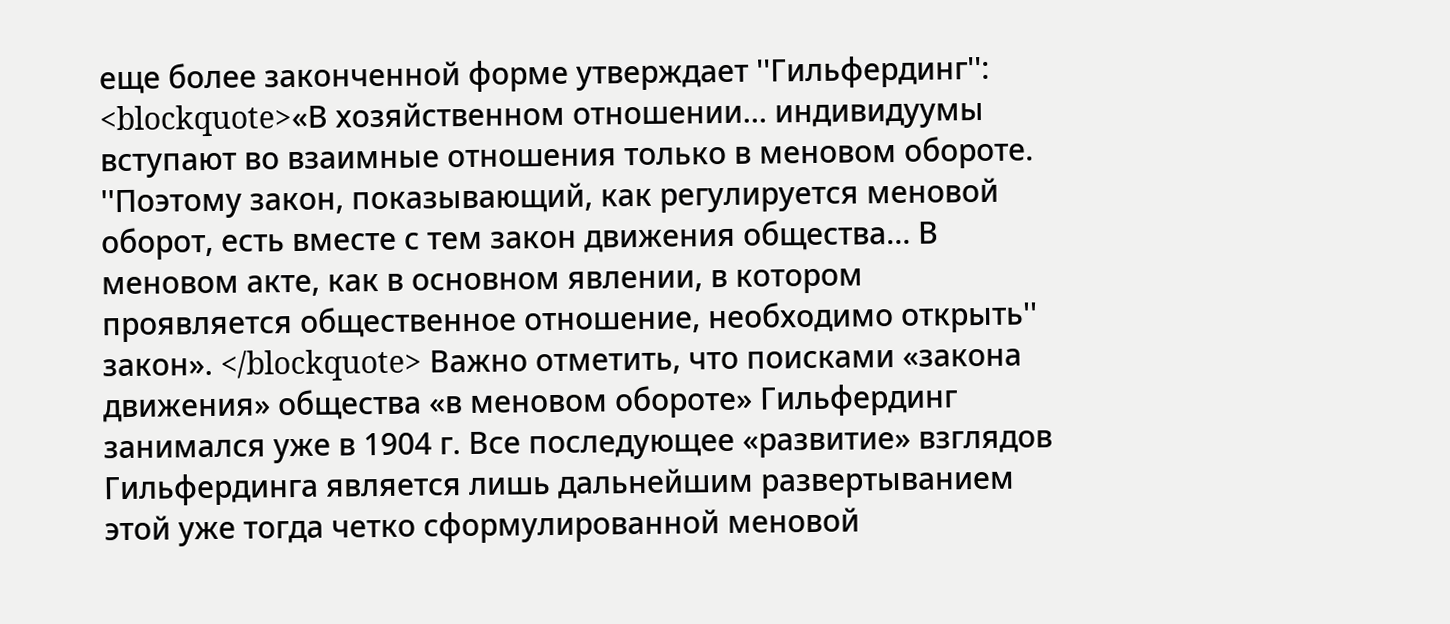еще более законченной форме утверждает ''Гильфердинг'': <blockquote>«В хозяйственном отношении… индивидуумы вступают во взаимные отношения только в меновом обороте. ''Поэтому закон, показывающий, как регулируется меновой оборот, есть вместе с тем закон движения общества… В меновом акте, как в основном явлении, в котором проявляется общественное отношение, необходимо открыть'' закон». </blockquote> Важно отметить, что поисками «закона движения» общества «в меновом обороте» Гильфердинг занимался уже в 1904 г. Все последующее «развитие» взглядов Гильфердинга является лишь дальнейшим развертыванием этой уже тогда четко сформулированной меновой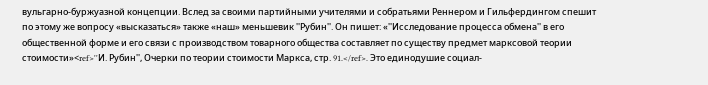вульгарно-буржуазной концепции. Вслед за своими партийными учителями и собратьями Реннером и Гильфердингом спешит по этому же вопросу «высказаться» также «наш» меньшевик ''Рубин''. Он пишет: «''Исследование процесса обмена'' в его общественной форме и его связи с производством товарного общества составляет по существу предмет марксовой теории стоимости»<ref>''И. Рубин'', Очерки по теории стоимости Маркса, стр. 91.</ref>. Это единодушие социал-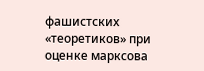фашистских «теоретиков» при оценке марксова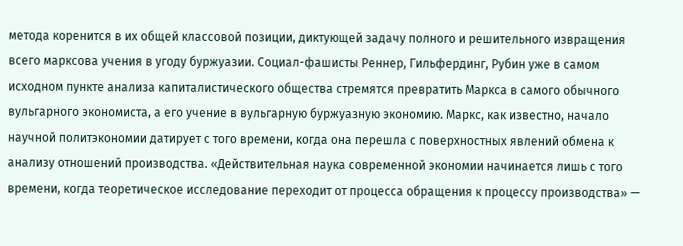метода коренится в их общей классовой позиции, диктующей задачу полного и решительного извращения всего марксова учения в угоду буржуазии. Социал-фашисты Реннер, Гильфердинг, Рубин уже в самом исходном пункте анализа капиталистического общества стремятся превратить Маркса в самого обычного вульгарного экономиста, а его учение в вульгарную буржуазную экономию. Маркс, как известно, начало научной политэкономии датирует с того времени, когда она перешла с поверхностных явлений обмена к анализу отношений производства. «Действительная наука современной экономии начинается лишь с того времени, когда теоретическое исследование переходит от процесса обращения к процессу производства» —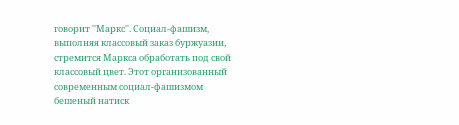говорит ''Маркс''. Социал-фашизм, выполняя классовый заказ буржуазии, стремится Маркса обработать под свой классовый цвет. Этот организованный современным социал-фашизмом бешеный натиск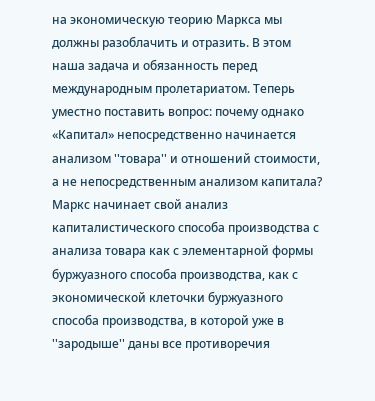на экономическую теорию Маркса мы должны разоблачить и отразить. В этом наша задача и обязанность перед международным пролетариатом. Теперь уместно поставить вопрос: почему однако «Капитал» непосредственно начинается анализом ''товара'' и отношений стоимости, а не непосредственным анализом капитала? Маркс начинает свой анализ капиталистического способа производства с анализа товара как с элементарной формы буржуазного способа производства, как с экономической клеточки буржуазного способа производства, в которой уже в ''зародыше'' даны все противоречия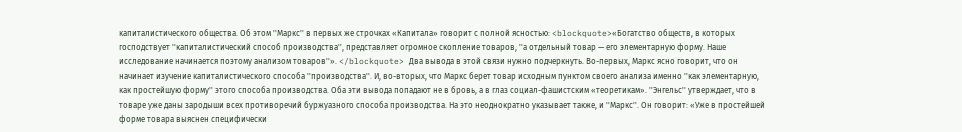капиталистического общества. Об этом ''Маркс'' в первых же строчках «Капитала» говорит с полной ясностью: <blockquote>«Богатство обществ, в которых господствует ''капиталистический способ производства'', представляет огромное скопление товаров, ''а отдельный товар — его элементарную форму. Наше исследование начинается поэтому анализом товаров''». </blockquote> Два вывода в этой связи нужно подчеркнуть. Во-первых, Маркс ясно говорит, что он начинает изучение капиталистического способа ''производства''. И, во-вторых, что Маркс берет товар исходным пунктом своего анализа именно ''как элементарную, как простейшую форму'' этого способа производства. Оба эти вывода попадают не в бровь, а в глаз социал-фашистским «теоретикам». ''Энгельс'' утверждает, что в товаре уже даны зародыши всех противоречий буржуазного способа производства. На это неоднократно указывает также, и ''Маркс''. Он говорит: «Уже в простейшей форме товара выяснен специфически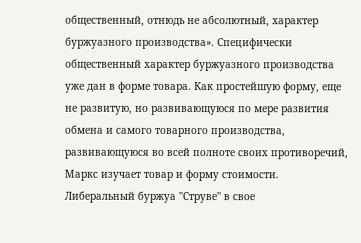общественный, отнюдь не абсолютный, характер буржуазного производства». Специфически общественный характер буржуазного производства уже дан в форме товара. Как простейшую форму, еще не развитую, но развивающуюся по мере развития обмена и самого товарного производства, развивающуюся во всей полноте своих противоречий, Маркс изучает товар и форму стоимости. Либеральный буржуа ''Струве'' в свое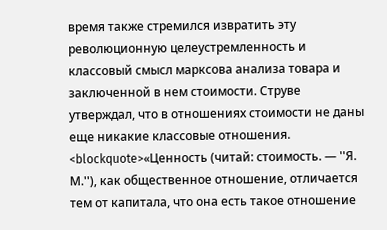время также стремился извратить эту революционную целеустремленность и классовый смысл марксова анализа товара и заключенной в нем стоимости. Струве утверждал, что в отношениях стоимости не даны еще никакие классовые отношения. <blockquote>«Ценность (читай: стоимость. — ''Я. М.''), как общественное отношение, отличается тем от капитала, что она есть такое отношение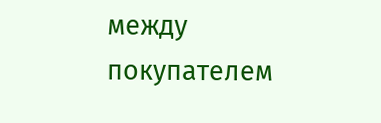между покупателем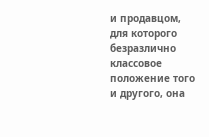и продавцом, для которого безразлично классовое положение того и другого, она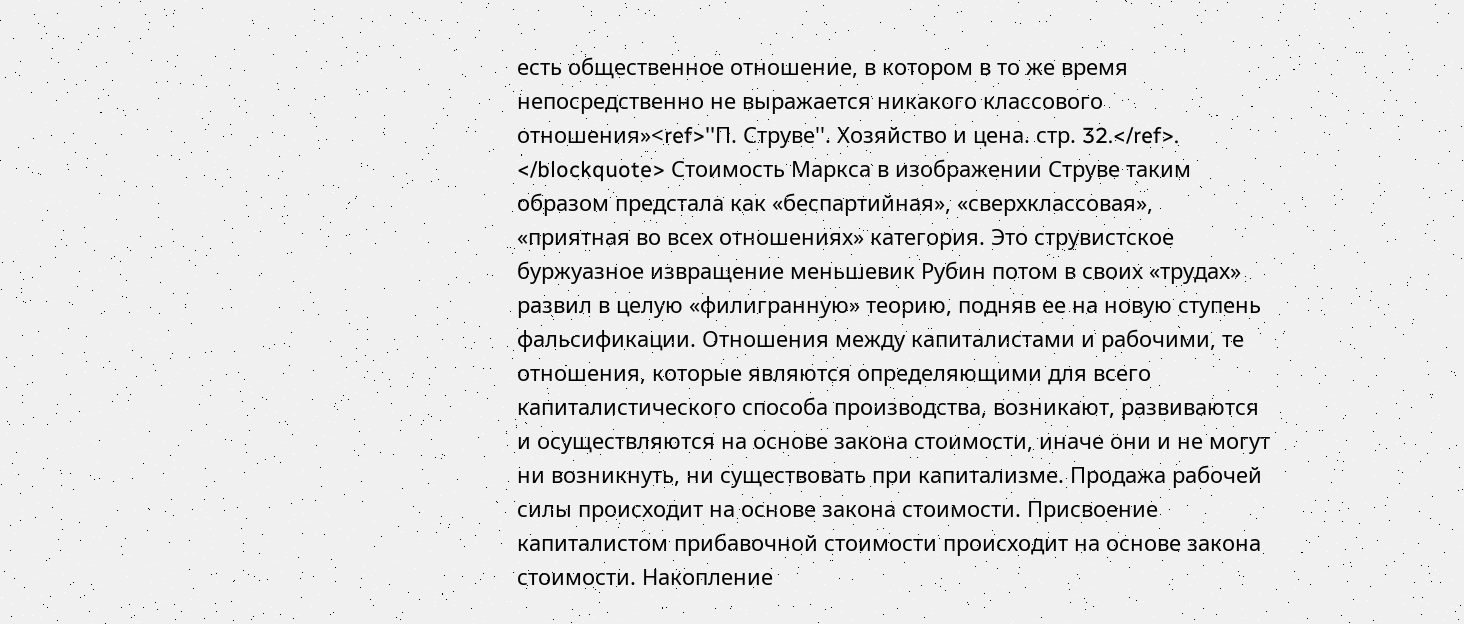есть общественное отношение, в котором в то же время непосредственно не выражается никакого классового отношения»<ref>''П. Струве''. Хозяйство и цена. стр. 32.</ref>. </blockquote> Стоимость Маркса в изображении Струве таким образом предстала как «беспартийная», «сверхклассовая», «приятная во всех отношениях» категория. Это струвистское буржуазное извращение меньшевик Рубин потом в своих «трудах» развил в целую «филигранную» теорию, подняв ее на новую ступень фальсификации. Отношения между капиталистами и рабочими, те отношения, которые являются определяющими для всего капиталистического способа производства, возникают, развиваются и осуществляются на основе закона стоимости, иначе они и не могут ни возникнуть, ни существовать при капитализме. Продажа рабочей силы происходит на основе закона стоимости. Присвоение капиталистом прибавочной стоимости происходит на основе закона стоимости. Накопление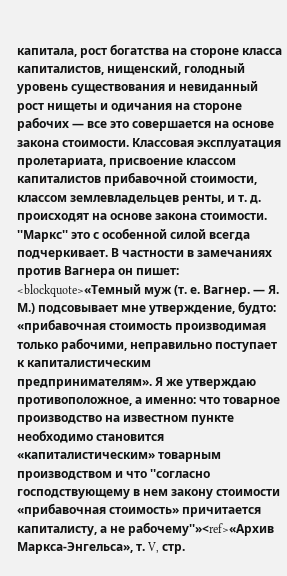капитала, рост богатства на стороне класса капиталистов, нищенский, голодный уровень существования и невиданный рост нищеты и одичания на стороне рабочих — все это совершается на основе закона стоимости. Классовая эксплуатация пролетариата, присвоение классом капиталистов прибавочной стоимости, классом землевладельцев ренты, и т. д. происходят на основе закона стоимости. ''Маркс'' это с особенной силой всегда подчеркивает. В частности в замечаниях против Вагнера он пишет: <blockquote>«Темный муж (т. е. Вагнер. — Я. М.) подсовывает мне утверждение, будто: «прибавочная стоимость производимая только рабочими, неправильно поступает к капиталистическим предпринимателям». Я же утверждаю противоположное, а именно: что товарное производство на известном пункте необходимо становится «капиталистическим» товарным производством и что ''согласно господствующему в нем закону стоимости «прибавочная стоимость» причитается капиталисту, а не рабочему''»<ref>«Архив Маркса-Энгельса», т. V, стр.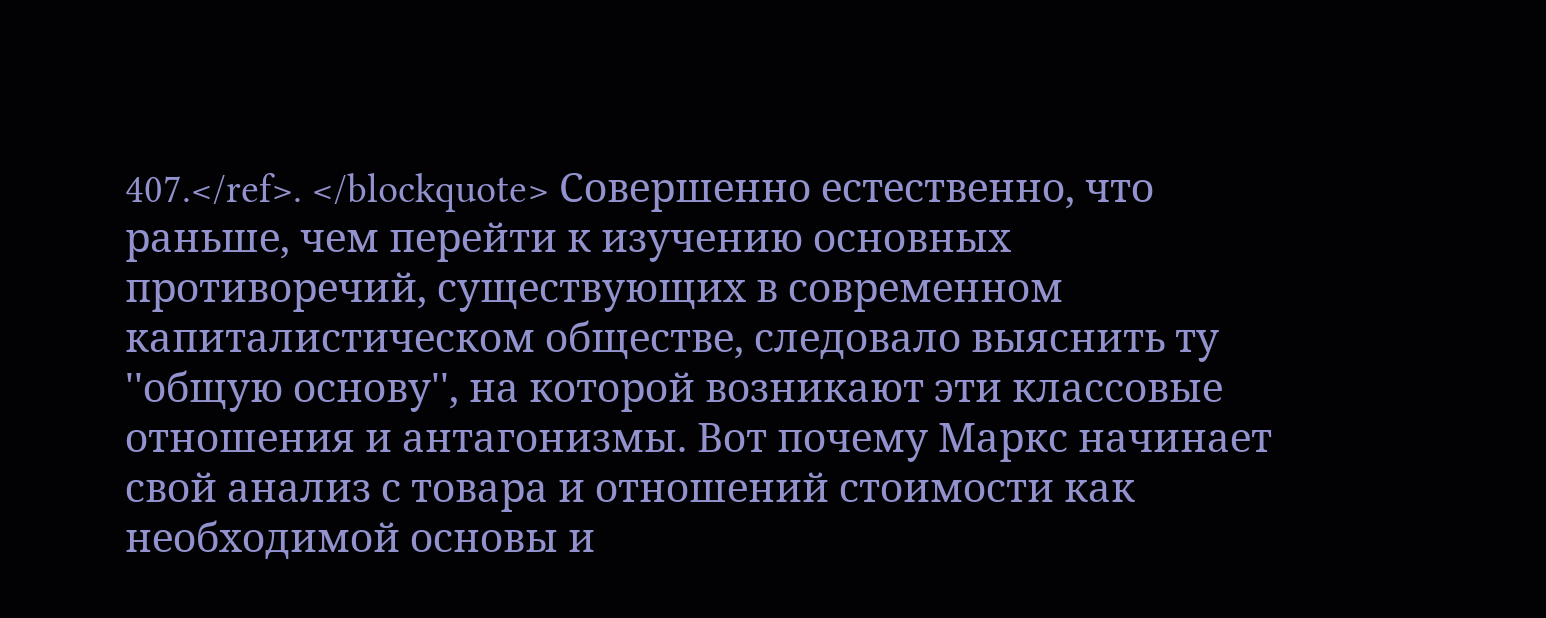407.</ref>. </blockquote> Совершенно естественно, что раньше, чем перейти к изучению основных противоречий, существующих в современном капиталистическом обществе, следовало выяснить ту ''общую основу'', на которой возникают эти классовые отношения и антагонизмы. Вот почему Маркс начинает свой анализ с товара и отношений стоимости как необходимой основы и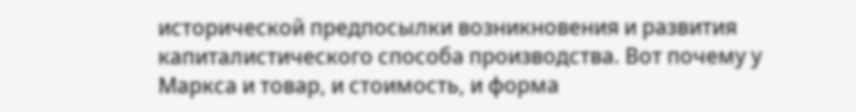исторической предпосылки возникновения и развития капиталистического способа производства. Вот почему у Маркса и товар, и стоимость, и форма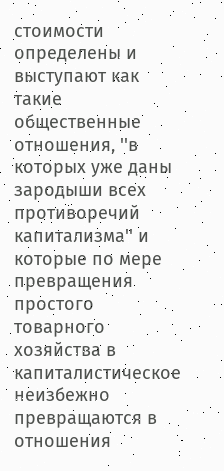стоимости определены и выступают как такие общественные отношения, ''в которых уже даны зародыши всех противоречий капитализма'' и которые по мере превращения простого товарного хозяйства в капиталистическое неизбежно превращаются в отношения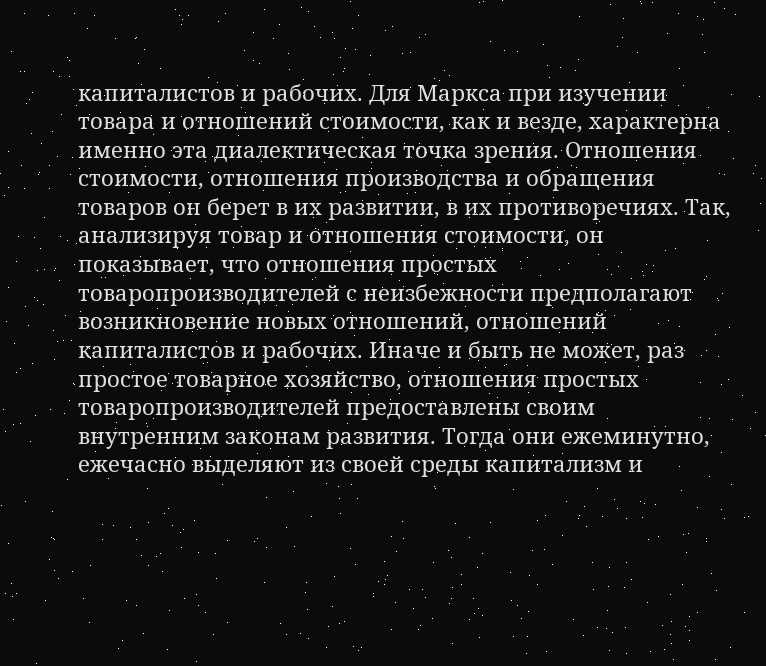капиталистов и рабочих. Для Маркса при изучении товара и отношений стоимости, как и везде, характерна именно эта диалектическая точка зрения. Отношения стоимости, отношения производства и обращения товаров он берет в их развитии, в их противоречиях. Так, анализируя товар и отношения стоимости, он показывает, что отношения простых товаропроизводителей с неизбежности предполагают возникновение новых отношений, отношений капиталистов и рабочих. Иначе и быть не может, раз простое товарное хозяйство, отношения простых товаропроизводителей предоставлены своим внутренним законам развития. Тогда они ежеминутно, ежечасно выделяют из своей среды капитализм и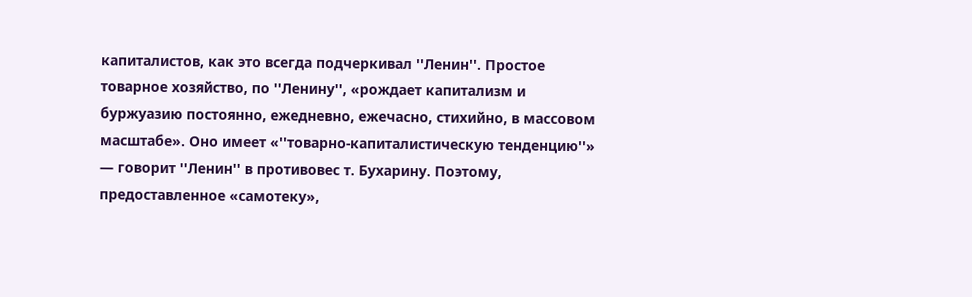капиталистов, как это всегда подчеркивал ''Ленин''. Простое товарное хозяйство, по ''Ленину'', «рождает капитализм и буржуазию постоянно, ежедневно, ежечасно, стихийно, в массовом масштабе». Оно имеет «''товарно-капиталистическую тенденцию''» — говорит ''Ленин'' в противовес т. Бухарину. Поэтому, предоставленное «самотеку»,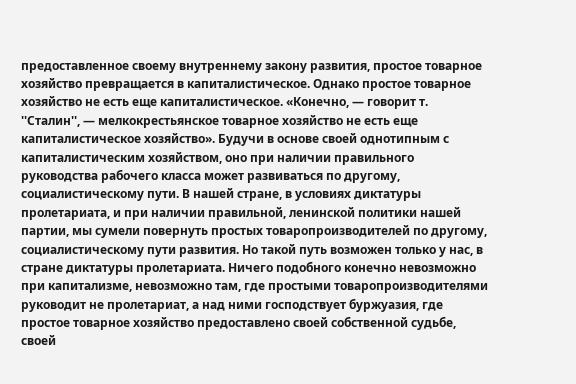предоставленное своему внутреннему закону развития, простое товарное хозяйство превращается в капиталистическое. Однако простое товарное хозяйство не есть еще капиталистическое. «Конечно, — говорит т. ''Сталин'', — мелкокрестьянское товарное хозяйство не есть еще капиталистическое хозяйство». Будучи в основе своей однотипным с капиталистическим хозяйством, оно при наличии правильного руководства рабочего класса может развиваться по другому, социалистическому пути. В нашей стране, в условиях диктатуры пролетариата, и при наличии правильной, ленинской политики нашей партии, мы сумели повернуть простых товаропроизводителей по другому, социалистическому пути развития. Но такой путь возможен только у нас, в стране диктатуры пролетариата. Ничего подобного конечно невозможно при капитализме, невозможно там, где простыми товаропроизводителями руководит не пролетариат, а над ними господствует буржуазия, где простое товарное хозяйство предоставлено своей собственной судьбе, своей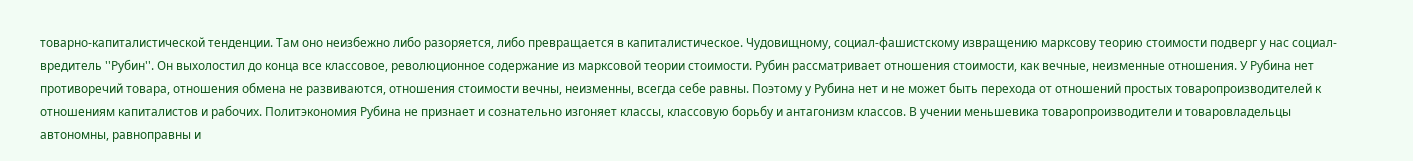товарно-капиталистической тенденции. Там оно неизбежно либо разоряется, либо превращается в капиталистическое. Чудовищному, социал-фашистскому извращению марксову теорию стоимости подверг у нас социал-вредитель ''Рубин''. Он выхолостил до конца все классовое, революционное содержание из марксовой теории стоимости. Рубин рассматривает отношения стоимости, как вечные, неизменные отношения. У Рубина нет противоречий товара, отношения обмена не развиваются, отношения стоимости вечны, неизменны, всегда себе равны. Поэтому у Рубина нет и не может быть перехода от отношений простых товаропроизводителей к отношениям капиталистов и рабочих. Политэкономия Рубина не признает и сознательно изгоняет классы, классовую борьбу и антагонизм классов. В учении меньшевика товаропроизводители и товаровладельцы автономны, равноправны и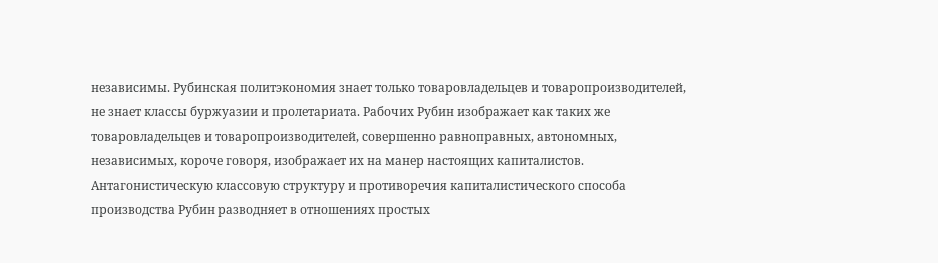независимы. Рубинская политэкономия знает только товаровладельцев и товаропроизводителей, не знает классы буржуазии и пролетариата. Рабочих Рубин изображает как таких же товаровладельцев и товаропроизводителей, совершенно равноправных, автономных, независимых, короче говоря, изображает их на манер настоящих капиталистов. Антагонистическую классовую структуру и противоречия капиталистического способа производства Рубин разводняет в отношениях простых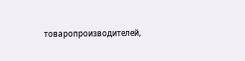товаропроизводителей,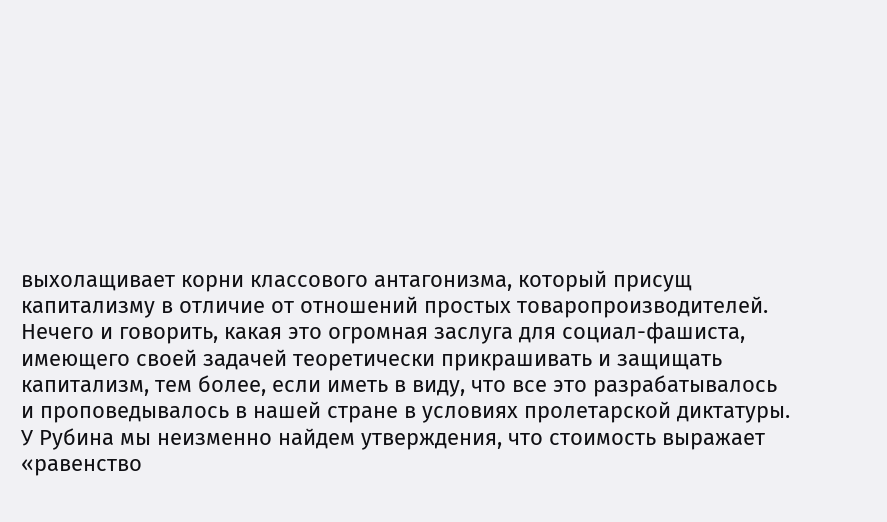выхолащивает корни классового антагонизма, который присущ капитализму в отличие от отношений простых товаропроизводителей. Нечего и говорить, какая это огромная заслуга для социал-фашиста, имеющего своей задачей теоретически прикрашивать и защищать капитализм, тем более, если иметь в виду, что все это разрабатывалось и проповедывалось в нашей стране в условиях пролетарской диктатуры. У Рубина мы неизменно найдем утверждения, что стоимость выражает «равенство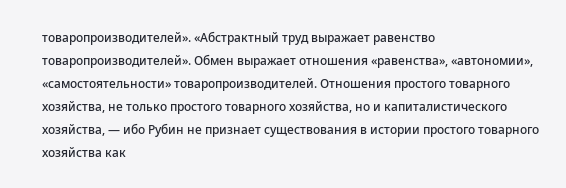товаропроизводителей». «Абстрактный труд выражает равенство товаропроизводителей». Обмен выражает отношения «равенства», «автономии», «самостоятельности» товаропроизводителей. Отношения простого товарного хозяйства, не только простого товарного хозяйства, но и капиталистического хозяйства, — ибо Рубин не признает существования в истории простого товарного хозяйства как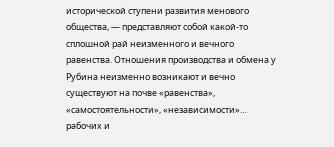исторической ступени развития менового общества, — представляют собой какой-то сплошной рай неизменного и вечного равенства. Отношения производства и обмена у Рубина неизменно возникают и вечно существуют на почве «равенства», «самостоятельности», «независимости»… рабочих и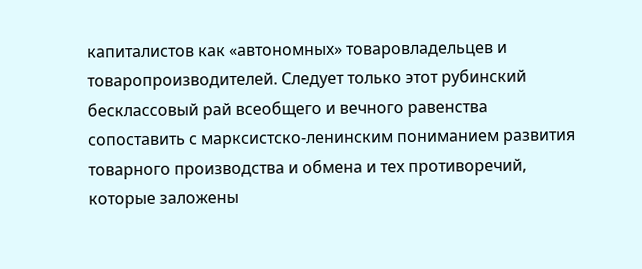капиталистов как «автономных» товаровладельцев и товаропроизводителей. Следует только этот рубинский бесклассовый рай всеобщего и вечного равенства сопоставить с марксистско-ленинским пониманием развития товарного производства и обмена и тех противоречий, которые заложены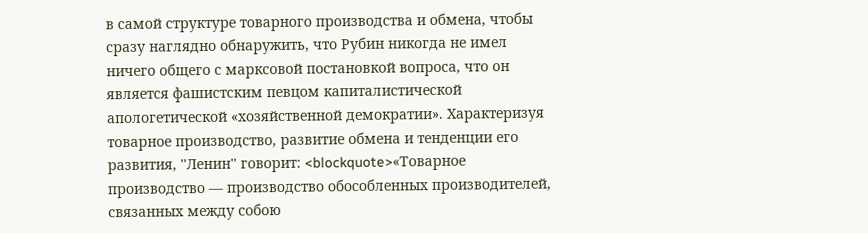в самой структуре товарного производства и обмена, чтобы сразу наглядно обнаружить, что Рубин никогда не имел ничего общего с марксовой постановкой вопроса, что он является фашистским певцом капиталистической апологетической «хозяйственной демократии». Характеризуя товарное производство, развитие обмена и тенденции его развития, ''Ленин'' говорит: <blockquote>«Товарное производство — производство обособленных производителей, связанных между собою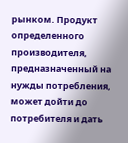рынком. Продукт определенного производителя, предназначенный на нужды потребления, может дойти до потребителя и дать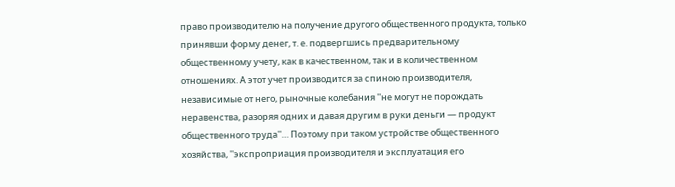право производителю на получение другого общественного продукта, только принявши форму денег, т. е. подвергшись предварительному общественному учету, как в качественном, так и в количественном отношениях. А этот учет производится за спиною производителя, независимые от него, рыночные колебания ''не могут не порождать неравенства, разоряя одних и давая другим в руки деньги — продукт общественного труда''… Поэтому при таком устройстве общественного хозяйства, ''экспроприация производителя и эксплуатация его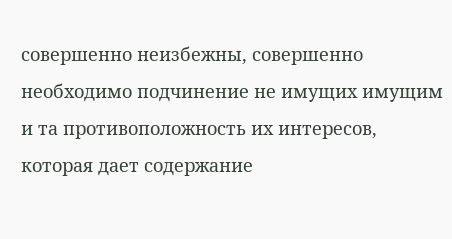совершенно неизбежны, совершенно необходимо подчинение не имущих имущим и та противоположность их интересов, которая дает содержание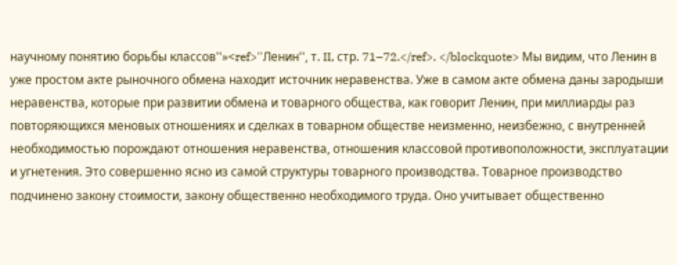научному понятию борьбы классов''»<ref>''Ленин'', т. II, стр. 71–72.</ref>. </blockquote> Мы видим, что Ленин в уже простом акте рыночного обмена находит источник неравенства. Уже в самом акте обмена даны зародыши неравенства, которые при развитии обмена и товарного общества, как говорит Ленин, при миллиарды раз повторяющихся меновых отношениях и сделках в товарном обществе неизменно, неизбежно, с внутренней необходимостью порождают отношения неравенства, отношения классовой противоположности, эксплуатации и угнетения. Это совершенно ясно из самой структуры товарного производства. Товарное производство подчинено закону стоимости, закону общественно необходимого труда. Оно учитывает общественно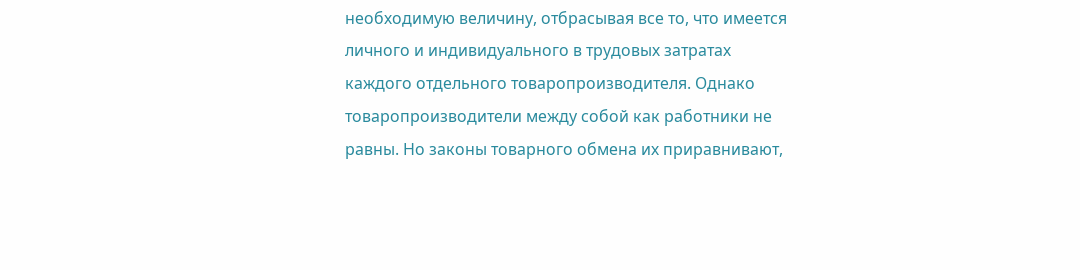необходимую величину, отбрасывая все то, что имеется личного и индивидуального в трудовых затратах каждого отдельного товаропроизводителя. Однако товаропроизводители между собой как работники не равны. Но законы товарного обмена их приравнивают,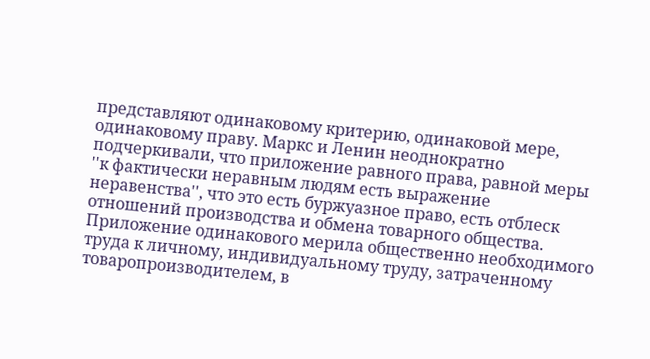представляют одинаковому критерию, одинаковой мере, одинаковому праву. Маркс и Ленин неоднократно подчеркивали, что приложение равного права, равной меры ''к фактически неравным людям есть выражение неравенства'', что это есть буржуазное право, есть отблеск отношений производства и обмена товарного общества. Приложение одинакового мерила общественно необходимого труда к личному, индивидуальному труду, затраченному товаропроизводителем, в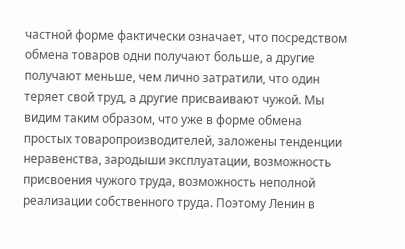частной форме фактически означает, что посредством обмена товаров одни получают больше, а другие получают меньше, чем лично затратили, что один теряет свой труд, а другие присваивают чужой. Мы видим таким образом, что уже в форме обмена простых товаропроизводителей, заложены тенденции неравенства, зародыши эксплуатации, возможность присвоения чужого труда, возможность неполной реализации собственного труда. Поэтому Ленин в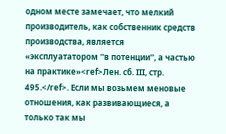одном месте замечает, что мелкий производитель, как собственник средств производства, является «эксплуататором ''в потенции'', а частью на практике»<ref>Лен. сб. III, стр. 495.</ref>. Если мы возьмем меновые отношения, как развивающиеся, а только так мы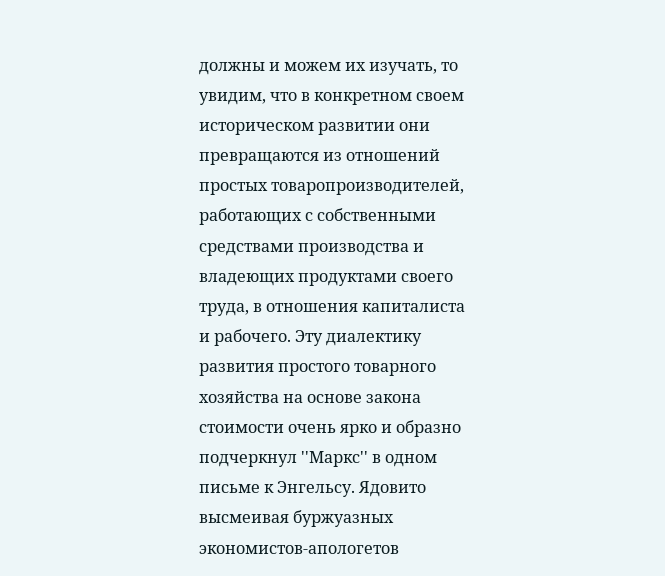должны и можем их изучать, то увидим, что в конкретном своем историческом развитии они превращаются из отношений простых товаропроизводителей, работающих с собственными средствами производства и владеющих продуктами своего труда, в отношения капиталиста и рабочего. Эту диалектику развития простого товарного хозяйства на основе закона стоимости очень ярко и образно подчеркнул ''Маркс'' в одном письме к Энгельсу. Ядовито высмеивая буржуазных экономистов-апологетов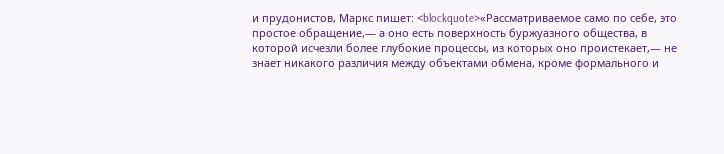и прудонистов, Маркс пишет: <blockquote>«Рассматриваемое само по себе, это простое обращение,— а оно есть поверхность буржуазного общества, в которой исчезли более глубокие процессы, из которых оно проистекает,— не знает никакого различия между объектами обмена, кроме формального и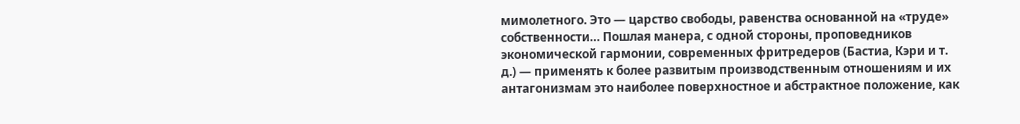мимолетного. Это — царство свободы, равенства основанной на «труде» собственности… Пошлая манера, с одной стороны, проповедников экономической гармонии, современных фритредеров (Бастиа, Кэри и т. д.) — применять к более развитым производственным отношениям и их антагонизмам это наиболее поверхностное и абстрактное положение, как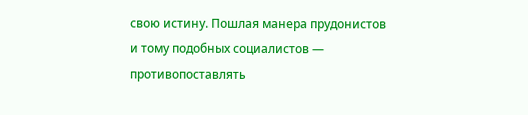свою истину. Пошлая манера прудонистов и тому подобных социалистов — противопоставлять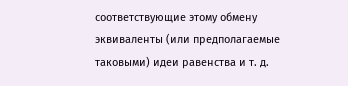соответствующие этому обмену эквиваленты (или предполагаемые таковыми) идеи равенства и т. д.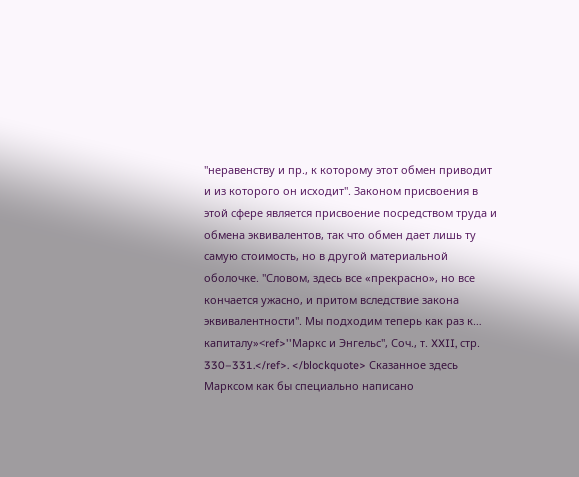''неравенству и пр., к которому этот обмен приводит и из которого он исходит''. Законом присвоения в этой сфере является присвоение посредством труда и обмена эквивалентов, так что обмен дает лишь ту самую стоимость, но в другой материальной оболочке. ''Словом, здесь все «прекрасно», но все кончается ужасно, и притом вследствие закона эквивалентности''. Мы подходим теперь как раз к… капиталу»<ref>''Маркс и Энгельс'', Соч., т. XXII, стр. 330–331.</ref>. </blockquote> Сказанное здесь Марксом как бы специально написано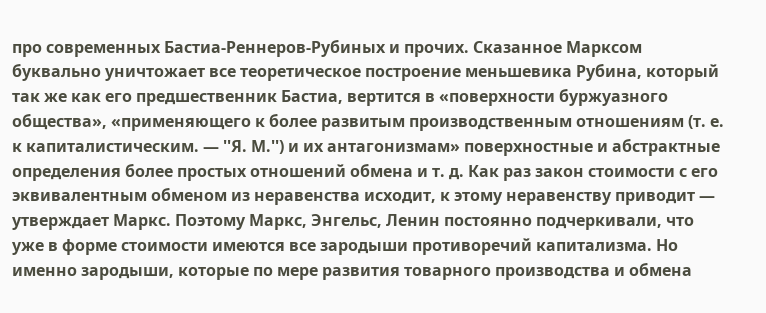про современных Бастиа-Реннеров-Рубиных и прочих. Сказанное Марксом буквально уничтожает все теоретическое построение меньшевика Рубина, который так же как его предшественник Бастиа, вертится в «поверхности буржуазного общества», «применяющего к более развитым производственным отношениям (т. е. к капиталистическим. — ''Я. М.'') и их антагонизмам» поверхностные и абстрактные определения более простых отношений обмена и т. д. Как раз закон стоимости с его эквивалентным обменом из неравенства исходит, к этому неравенству приводит — утверждает Маркс. Поэтому Маркс, Энгельс, Ленин постоянно подчеркивали, что уже в форме стоимости имеются все зародыши противоречий капитализма. Но именно зародыши, которые по мере развития товарного производства и обмена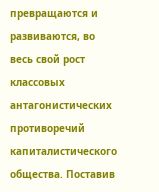превращаются и развиваются, во весь свой рост классовых антагонистических противоречий капиталистического общества. Поставив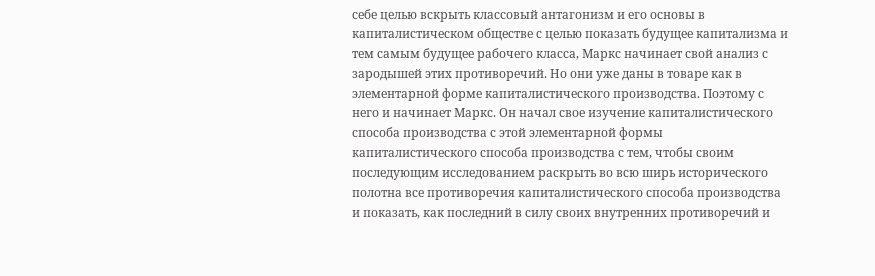себе целью вскрыть классовый антагонизм и его основы в капиталистическом обществе с целью показать будущее капитализма и тем самым будущее рабочего класса, Маркс начинает свой анализ с зародышей этих противоречий. Но они уже даны в товаре как в элементарной форме капиталистического производства. Поэтому с него и начинает Маркс. Он начал свое изучение капиталистического способа производства с этой элементарной формы капиталистического способа производства с тем, чтобы своим последующим исследованием раскрыть во всю ширь исторического полотна все противоречия капиталистического способа производства и показать, как последний в силу своих внутренних противоречий и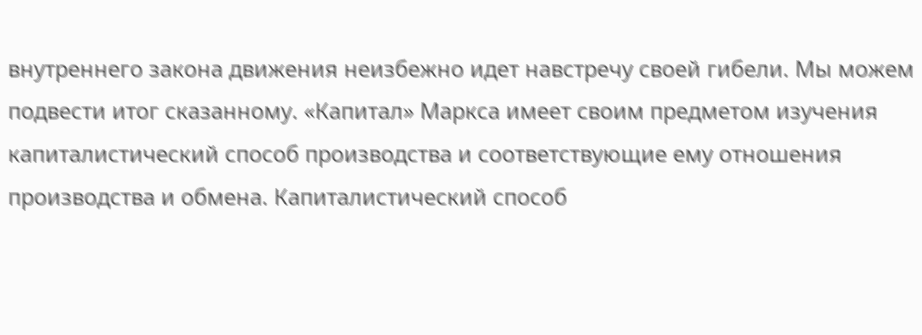внутреннего закона движения неизбежно идет навстречу своей гибели. Мы можем подвести итог сказанному. «Капитал» Маркса имеет своим предметом изучения капиталистический способ производства и соответствующие ему отношения производства и обмена. Капиталистический способ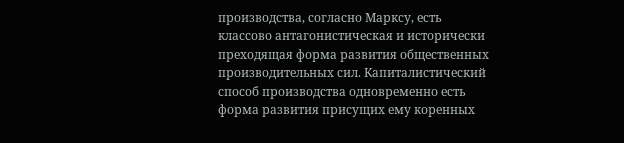производства, согласно Марксу, есть классово антагонистическая и исторически преходящая форма развития общественных производительных сил. Капиталистический способ производства одновременно есть форма развития присущих ему коренных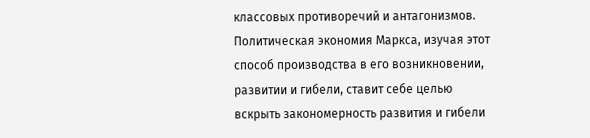классовых противоречий и антагонизмов. Политическая экономия Маркса, изучая этот способ производства в его возникновении, развитии и гибели, ставит себе целью вскрыть закономерность развития и гибели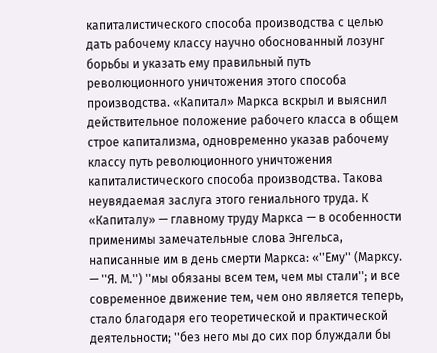капиталистического способа производства с целью дать рабочему классу научно обоснованный лозунг борьбы и указать ему правильный путь революционного уничтожения этого способа производства. «Капитал» Маркса вскрыл и выяснил действительное положение рабочего класса в общем строе капитализма, одновременно указав рабочему классу путь революционного уничтожения капиталистического способа производства. Такова неувядаемая заслуга этого гениального труда. К «Капиталу» — главному труду Маркса — в особенности применимы замечательные слова Энгельса, написанные им в день смерти Маркса: «''Ему'' (Марксу. — ''Я. М.'') ''мы обязаны всем тем, чем мы стали''; и все современное движение тем, чем оно является теперь, стало благодаря его теоретической и практической деятельности; ''без него мы до сих пор блуждали бы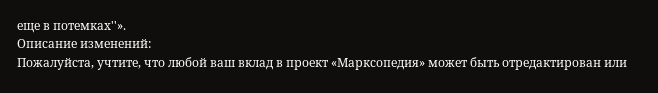еще в потемках''».
Описание изменений:
Пожалуйста, учтите, что любой ваш вклад в проект «Марксопедия» может быть отредактирован или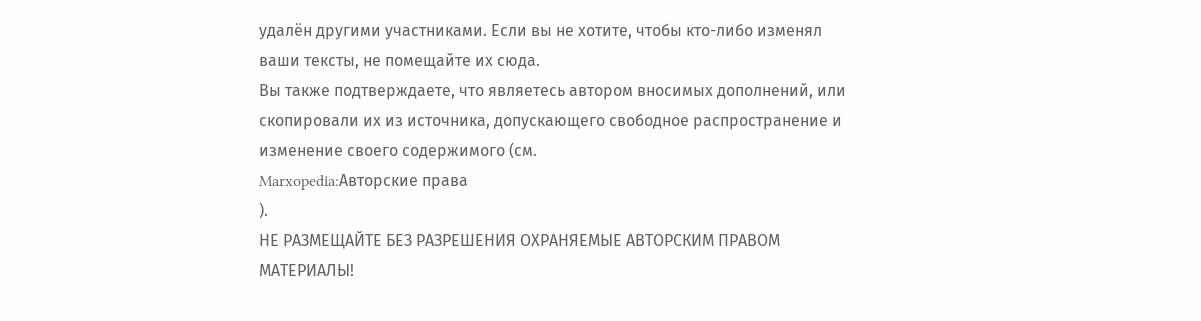удалён другими участниками. Если вы не хотите, чтобы кто-либо изменял ваши тексты, не помещайте их сюда.
Вы также подтверждаете, что являетесь автором вносимых дополнений, или скопировали их из источника, допускающего свободное распространение и изменение своего содержимого (см.
Marxopedia:Авторские права
).
НЕ РАЗМЕЩАЙТЕ БЕЗ РАЗРЕШЕНИЯ ОХРАНЯЕМЫЕ АВТОРСКИМ ПРАВОМ МАТЕРИАЛЫ!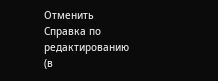Отменить
Справка по редактированию
(в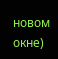новом окне)